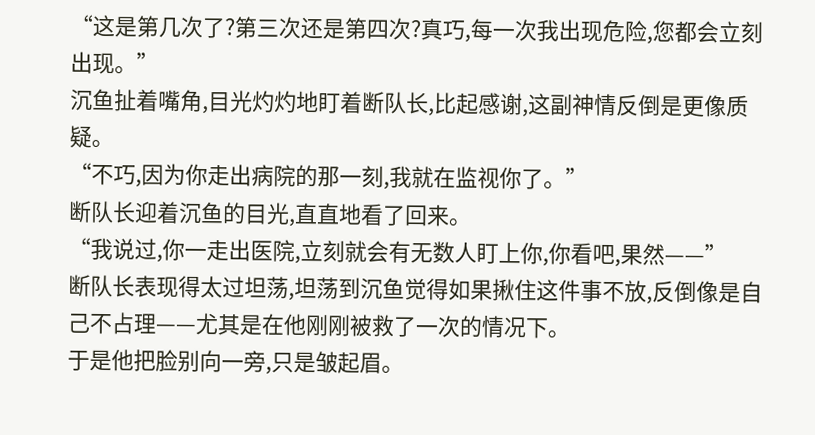“这是第几次了?第三次还是第四次?真巧,每一次我出现危险,您都会立刻出现。”
沉鱼扯着嘴角,目光灼灼地盯着断队长,比起感谢,这副神情反倒是更像质疑。
“不巧,因为你走出病院的那一刻,我就在监视你了。”
断队长迎着沉鱼的目光,直直地看了回来。
“我说过,你一走出医院,立刻就会有无数人盯上你,你看吧,果然——”
断队长表现得太过坦荡,坦荡到沉鱼觉得如果揪住这件事不放,反倒像是自己不占理——尤其是在他刚刚被救了一次的情况下。
于是他把脸别向一旁,只是皱起眉。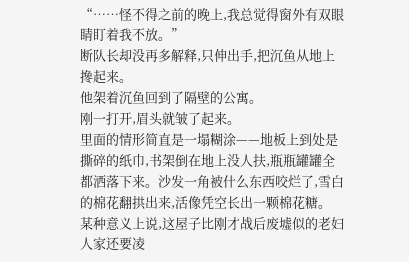“……怪不得之前的晚上,我总觉得窗外有双眼睛盯着我不放。”
断队长却没再多解释,只伸出手,把沉鱼从地上搀起来。
他架着沉鱼回到了隔壁的公寓。
刚一打开,眉头就皱了起来。
里面的情形简直是一塌糊涂——地板上到处是撕碎的纸巾,书架倒在地上没人扶,瓶瓶罐罐全都洒落下来。沙发一角被什么东西咬烂了,雪白的棉花翻拱出来,活像凭空长出一颗棉花糖。
某种意义上说,这屋子比刚才战后废墟似的老妇人家还要凌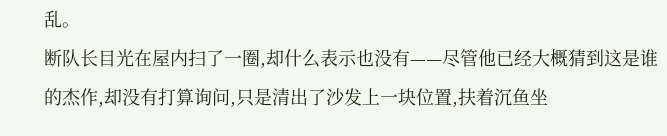乱。
断队长目光在屋内扫了一圈,却什么表示也没有——尽管他已经大概猜到这是谁的杰作,却没有打算询问,只是清出了沙发上一块位置,扶着沉鱼坐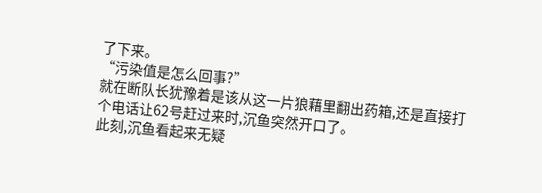了下来。
“污染值是怎么回事?”
就在断队长犹豫着是该从这一片狼藉里翻出药箱,还是直接打个电话让62号赶过来时,沉鱼突然开口了。
此刻,沉鱼看起来无疑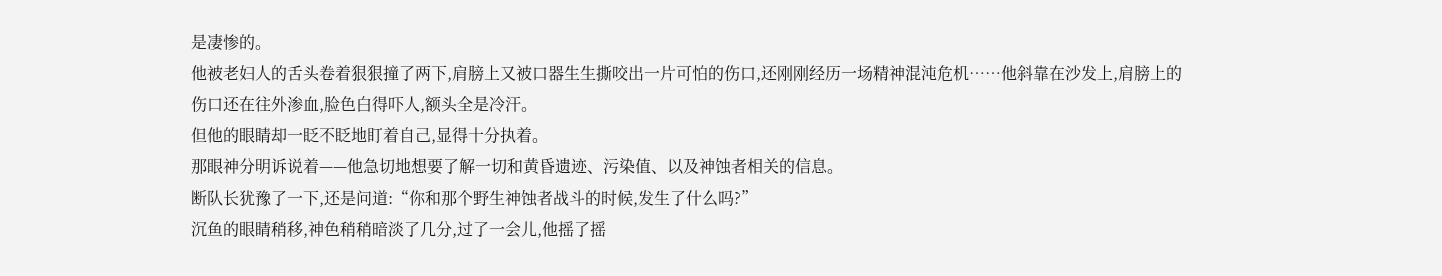是凄惨的。
他被老妇人的舌头卷着狠狠撞了两下,肩膀上又被口器生生撕咬出一片可怕的伤口,还刚刚经历一场精神混沌危机……他斜靠在沙发上,肩膀上的伤口还在往外渗血,脸色白得吓人,额头全是冷汗。
但他的眼睛却一眨不眨地盯着自己,显得十分执着。
那眼神分明诉说着——他急切地想要了解一切和黄昏遗迹、污染值、以及神蚀者相关的信息。
断队长犹豫了一下,还是问道:“你和那个野生神蚀者战斗的时候,发生了什么吗?”
沉鱼的眼睛稍移,神色稍稍暗淡了几分,过了一会儿,他摇了摇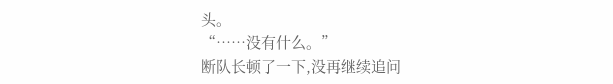头。
“……没有什么。”
断队长顿了一下,没再继续追问